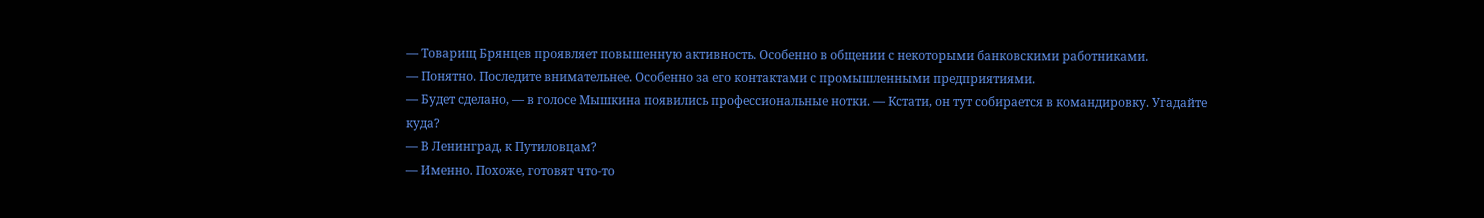— Товарищ Брянцев проявляет повышенную активность. Особенно в общении с некоторыми банковскими работниками.
— Понятно. Последите внимательнее. Особенно за его контактами с промышленными предприятиями.
— Будет сделано, — в голосе Мышкина появились профессиональные нотки. — Кстати, он тут собирается в командировку. Угадайте куда?
— В Ленинград, к Путиловцам?
— Именно. Похоже, готовят что-то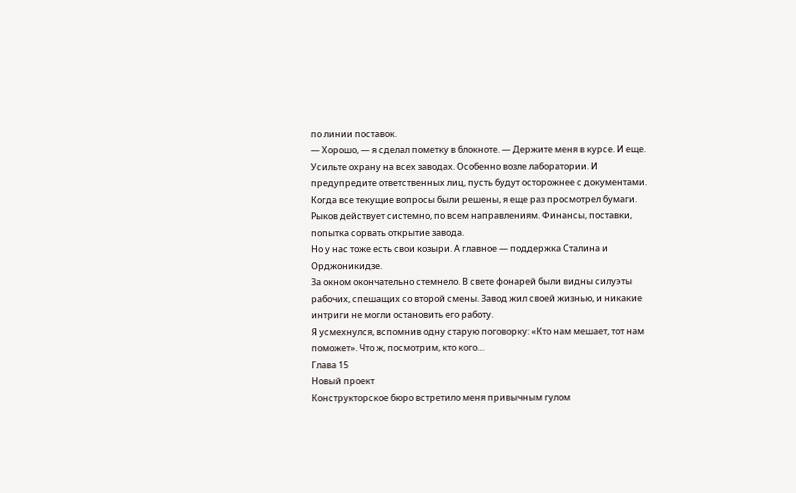по линии поставок.
— Хорошо, — я сделал пометку в блокноте. — Держите меня в курсе. И еще. Усильте охрану на всех заводах. Особенно возле лаборатории. И предупредите ответственных лиц, пусть будут осторожнее с документами.
Когда все текущие вопросы были решены, я еще раз просмотрел бумаги. Рыков действует системно, по всем направлениям. Финансы, поставки, попытка сорвать открытие завода.
Но у нас тоже есть свои козыри. А главное — поддержка Сталина и Орджоникидзе.
За окном окончательно стемнело. В свете фонарей были видны силуэты рабочих, спешащих со второй смены. Завод жил своей жизнью, и никакие интриги не могли остановить его работу.
Я усмехнулся, вспомнив одну старую поговорку: «Кто нам мешает, тот нам поможет». Что ж, посмотрим, кто кого…
Глава 15
Новый проект
Конструкторское бюро встретило меня привычным гулом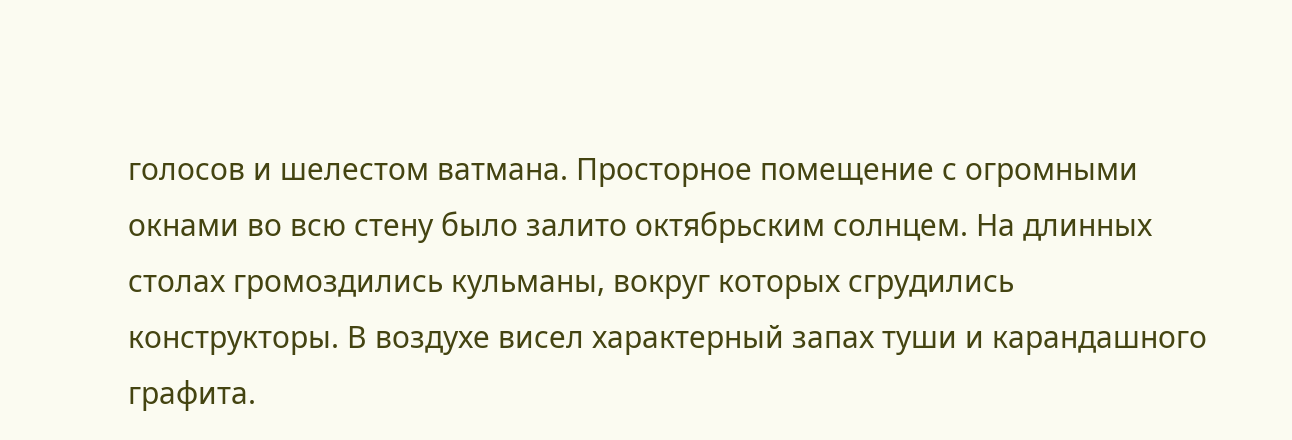голосов и шелестом ватмана. Просторное помещение с огромными окнами во всю стену было залито октябрьским солнцем. На длинных столах громоздились кульманы, вокруг которых сгрудились конструкторы. В воздухе висел характерный запах туши и карандашного графита.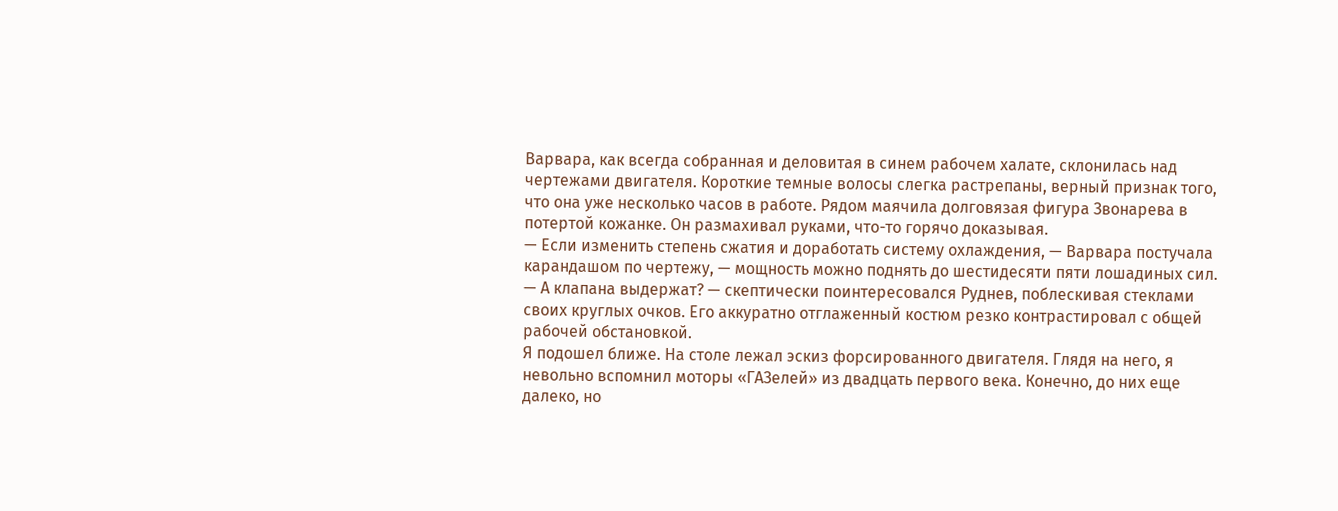Варвара, как всегда собранная и деловитая в синем рабочем халате, склонилась над чертежами двигателя. Короткие темные волосы слегка растрепаны, верный признак того, что она уже несколько часов в работе. Рядом маячила долговязая фигура Звонарева в потертой кожанке. Он размахивал руками, что-то горячо доказывая.
— Если изменить степень сжатия и доработать систему охлаждения, — Варвара постучала карандашом по чертежу, — мощность можно поднять до шестидесяти пяти лошадиных сил.
— А клапана выдержат? — скептически поинтересовался Руднев, поблескивая стеклами своих круглых очков. Его аккуратно отглаженный костюм резко контрастировал с общей рабочей обстановкой.
Я подошел ближе. На столе лежал эскиз форсированного двигателя. Глядя на него, я невольно вспомнил моторы «ГАЗелей» из двадцать первого века. Конечно, до них еще далеко, но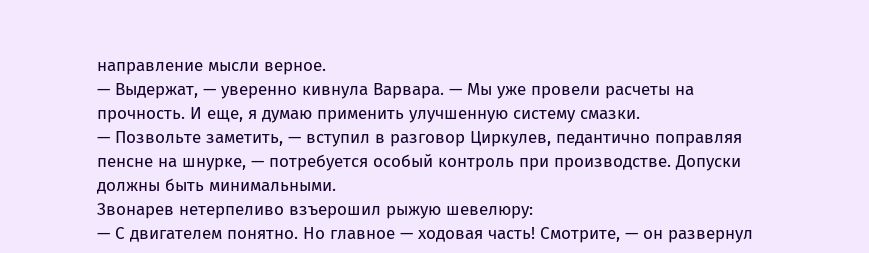направление мысли верное.
— Выдержат, — уверенно кивнула Варвара. — Мы уже провели расчеты на прочность. И еще, я думаю применить улучшенную систему смазки.
— Позвольте заметить, — вступил в разговор Циркулев, педантично поправляя пенсне на шнурке, — потребуется особый контроль при производстве. Допуски должны быть минимальными.
Звонарев нетерпеливо взъерошил рыжую шевелюру:
— С двигателем понятно. Но главное — ходовая часть! Смотрите, — он развернул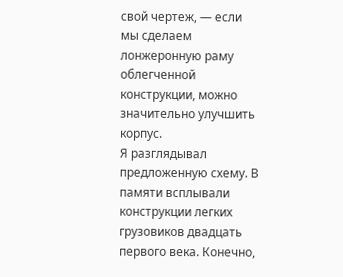свой чертеж, — если мы сделаем лонжеронную раму облегченной конструкции, можно значительно улучшить корпус.
Я разглядывал предложенную схему. В памяти всплывали конструкции легких грузовиков двадцать первого века. Конечно,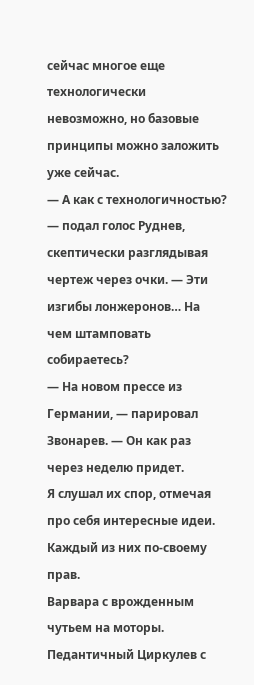сейчас многое еще технологически невозможно, но базовые принципы можно заложить уже сейчас.
— А как с технологичностью? — подал голос Руднев, скептически разглядывая чертеж через очки. — Эти изгибы лонжеронов… На чем штамповать собираетесь?
— На новом прессе из Германии, — парировал Звонарев. — Он как раз через неделю придет.
Я слушал их спор, отмечая про себя интересные идеи. Каждый из них по-своему прав.
Варвара с врожденным чутьем на моторы. Педантичный Циркулев с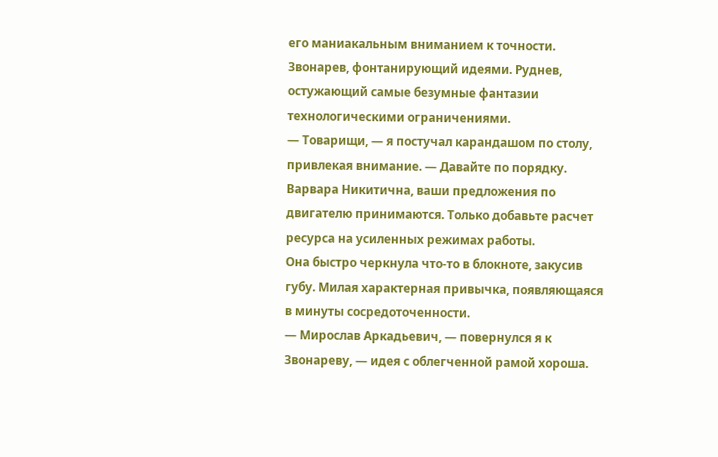его маниакальным вниманием к точности. Звонарев, фонтанирующий идеями. Руднев, остужающий самые безумные фантазии технологическими ограничениями.
— Товарищи, — я постучал карандашом по столу, привлекая внимание. — Давайте по порядку. Варвара Никитична, ваши предложения по двигателю принимаются. Только добавьте расчет ресурса на усиленных режимах работы.
Она быстро черкнула что-то в блокноте, закусив губу. Милая характерная привычка, появляющаяся в минуты сосредоточенности.
— Мирослав Аркадьевич, — повернулся я к Звонареву, — идея с облегченной рамой хороша.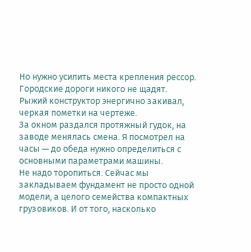Но нужно усилить места крепления рессор. Городские дороги никого не щадят.
Рыжий конструктор энергично закивал, черкая пометки на чертеже.
За окном раздался протяжный гудок, на заводе менялась смена. Я посмотрел на часы — до обеда нужно определиться с основными параметрами машины.
Не надо торопиться. Сейчас мы закладываем фундамент не просто одной модели, а целого семейства компактных грузовиков. И от того, насколько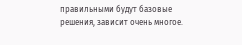правильными будут базовые решения, зависит очень многое.